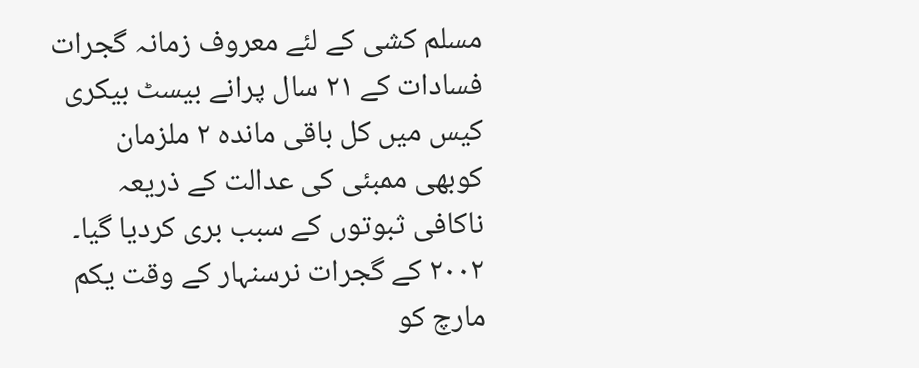مسلم کشی کے لئے معروف زمانہ گجرات فسادات کے ۲۱ سال پرانے بیسٹ بیکری کیس میں کل باقی ماندہ ۲ ملزمان کوبھی ممبئی کی عدالت کے ذریعہ ناکافی ثبوتوں کے سبب بری کردیا گیا۔
۲۰۰۲ کے گجرات نرسنہار کے وقت یکم مارچ کو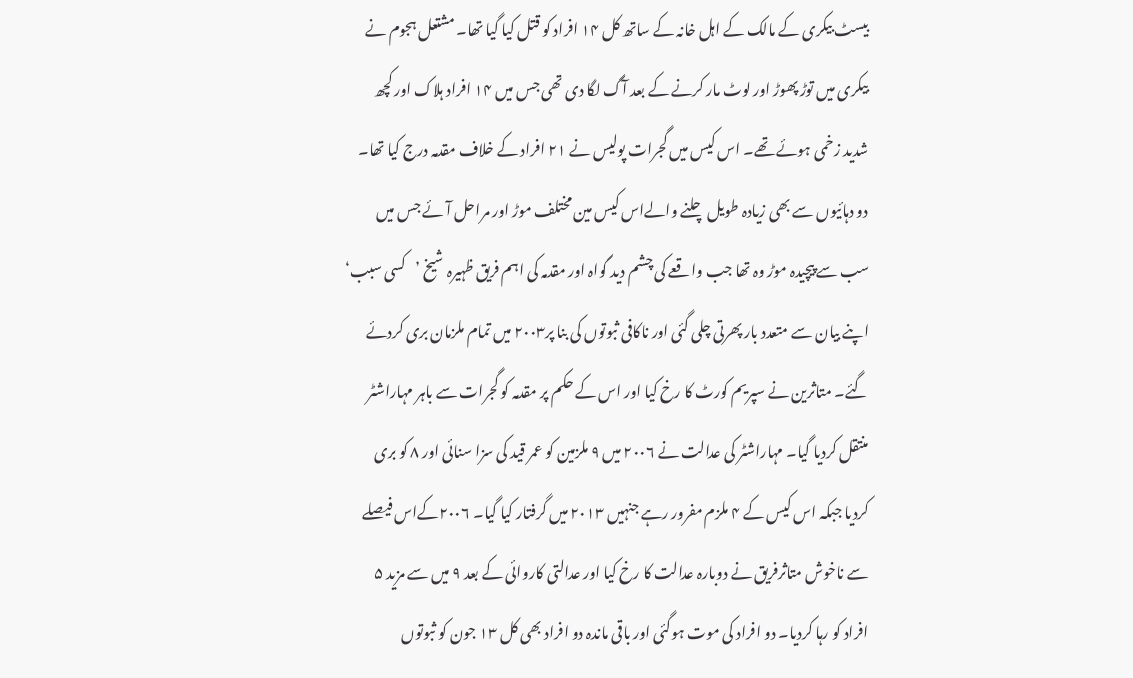بیسٹ بیکری کے مالک کے اہل خانہ کے ساتھ کل ۱۴ افراد کو قتل کیا گیا تھا۔ مشتعل ہجوم نے بیکری میں توڑ پھوڑ اور لوٹ مار کرنے کے بعد آگ لگا دی تھی جس میں ۱۴ افراد ہلاک اور کچھ شدید زخمی ہوئے تھے۔ اس کیس میں گجرات پولیس نے ۲۱ افراد کے خلاف مقدمہ درج کیا تھا۔
دو دہائیوں سے بھی زیادہ طویل چلنے والےاس کیس مین مختلف موڑ اور مراحل آئے جس میں سب سے پیچیدہ موڑ وہ تھا جب واقعے کی چشم دید گواہ اور مقدمہ کی اہم فریق ظہیرہ شیخ ’کسی سبب‘ اپنے بیان سے متعدد بار پھرتی چلی گئی اور ناکافی ثبوتوں کی بنا پر۲۰۰۳ میں تمام ملزمان بری کردئے گئے۔ متاثرین نے سپریم کورٹ کا رخ کیا اور اس کے حکم پر مقدمہ کو گجرات سے باہر مہاراشٹر منتقل کردیا گیا۔ مہاراشٹر کی عدالت نے ۲۰۰۶ میں ۹ ملزمین کو عمر قید کی سزا سنائی اور ۸ کو بری کردیا جبکہ اس کیس کے ۴ ملزم مفرور رہے جنہیں ۲۰۱۳ میں گرفتار کیا گیا۔ ۲۰۰۶کےاس فیصلے سے ناخوش متاثرفریق نے دوبارہ عدالت کا رخ کیا اور عدالتی کاروائی کے بعد ۹ میں سے مزید ۵ افراد کو رہا کردیا۔ دو افراد کی موت ہوگئی اور باقی ماندہ دو افراد بھی کل ۱۳ جون کو ثبوتوں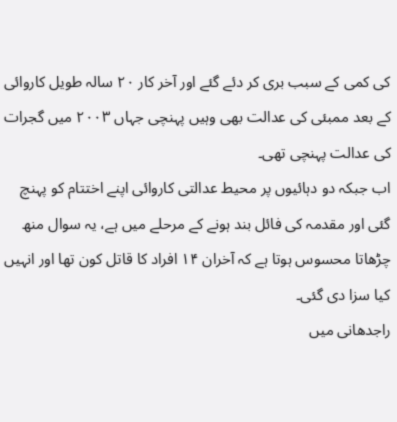کی کمی کے سبب بری کر دئے گئے اور آخر کار ۲۰ سالہ طویل کاروائی کے بعد ممبئی کی عدالت بھی وہیں پہنچی جہاں ۲۰۰۳ میں گجرات کی عدالت پہنچی تھی۔
اب جبکہ دو دہائیوں پر محیط عدالتی کاروائی اپنے اختتام کو پہنچ گئی اور مقدمہ کی فائل بند ہونے کے مرحلے میں ہے، یہ سوال منھ چڑھاتا محسوس ہوتا ہے کہ آخران ۱۴ افراد کا قاتل کون تھا اور انہیں کیا سزا دی گئی۔
راجدھانی میں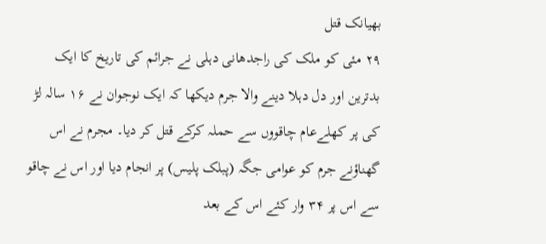بھیانک قتل
۲۹ مئی کو ملک کی راجدھانی دہلی نے جرائم کی تاریخ کا ایک بدترین اور دل دہلا دینے والا جرم دیکھا کہ ایک نوجوان نے ۱۶ سالہ لڑ کی پر کھلےعام چاقووں سے حملہ کرکے قتل کر دیا۔ مجرم نے اس گھناؤنے جرم کو عوامی جگہ (پبلک پلیس) پر انجام دیا اور اس نے چاقو سے اس پر ۳۴ وار کئے اس کے بعد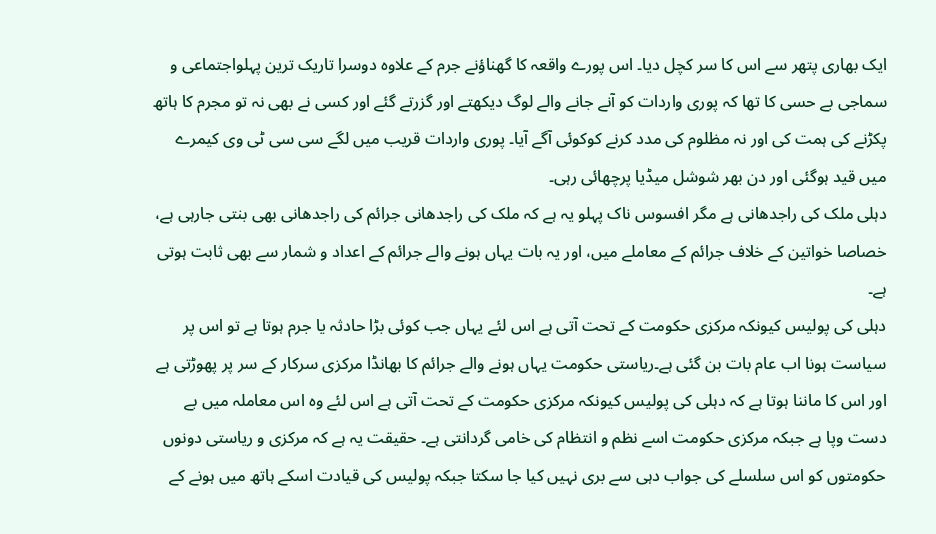ایک بھاری پتھر سے اس کا سر کچل دیا۔ اس پورے واقعہ کا گھناؤنے جرم کے علاوہ دوسرا تاریک ترین پہلواجتماعی و سماجی بے حسی کا تھا کہ پوری واردات کو آنے جانے والے لوگ دیکھتے اور گزرتے گئے اور کسی نے بھی نہ تو مجرم کا ہاتھ پکڑنے کی ہمت کی اور نہ مظلوم کی مدد کرنے کوکوئی آگے آیا۔ پوری واردات قریب میں لگے سی سی ٹی وی کیمرے میں قید ہوگئی اور دن بھر شوشل میڈیا پرچھائی رہی۔
دہلی ملک کی راجدھانی ہے مگر افسوس ناک پہلو یہ ہے کہ ملک کی راجدھانی جرائم کی راجدھانی بھی بنتی جارہی ہے، خصاصا خواتین کے خلاف جرائم کے معاملے میں، اور یہ بات یہاں ہونے والے جرائم کے اعداد و شمار سے بھی ثابت ہوتی ہے۔
دہلی کی پولیس کیونکہ مرکزی حکومت کے تحت آتی ہے اس لئے یہاں جب کوئی بڑا حادثہ یا جرم ہوتا ہے تو اس پر سیاست ہونا اب عام بات بن گئی ہے۔ریاستی حکومت یہاں ہونے والے جرائم کا بھانڈا مرکزی سرکار کے سر پر پھوڑتی ہے اور اس کا ماننا ہوتا ہے کہ دہلی کی پولیس کیونکہ مرکزی حکومت کے تحت آتی ہے اس لئے وہ اس معاملہ میں بے دست وپا ہے جبکہ مرکزی حکومت اسے نظم و انتظام کی خامی گردانتی ہے۔ حقیقت یہ ہے کہ مرکزی و ریاستی دونوں حکومتوں کو اس سلسلے کی جواب دہی سے بری نہیں کیا جا سکتا جبکہ پولیس کی قیادت اسکے ہاتھ میں ہونے کے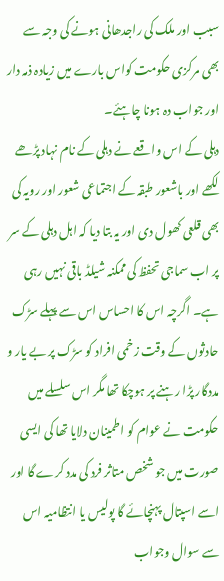سبب اور ملک کی راجدھانی ہونے کی وجہ سے بھی مرکزی حکومت کواس بارے میں زیادہ ذمہ دار اور جواب دہ ہونا چاہئے۔
دہلی کے اس واقعے نے دہلی کے نام نہاد پڑھے لکھے اور باشعور طبقہ کے اجتماعی شعور اور رویہ کی بھی قلعی کھول دی اور یہ بتا دیا کہ اہل دہلی کے سر پر اب سماجی تحفظ کی ممکنہ شیلڈ باقی نہیں رہی ہے۔ اگرچہ اس کا احساس اس سے پہلے سڑک حادثوں کے وقت زخمی افراد کو سڑک پر بے یار و مددگار پڑا رہنے پر ہوچکا تھا مگر اس سلسلے میں حکومت نے عوام کو اطمینان دلایا تھا کی ایسی صورت میں جو شخص متاثر فرد کی مدد کرے گا اور اسے اسپتال پہنچائے گا پولیس یا انتظامیہ اس سے سوال وجواب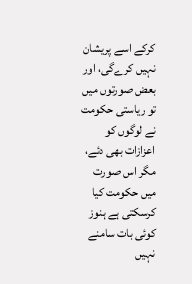کرکے اسے پریشان نہیں کرےگی، اور بعض صورتوں میں تو ریاستی حکومت نے لوگوں کو اعزازات بھی دئے، مگر اس صورت میں حکومت کیا کرسکتی ہے ہنوز کوئی بات سامنے نہیں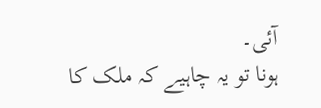آئی۔
ہونا تو یہ چاہیے کہ ملک کا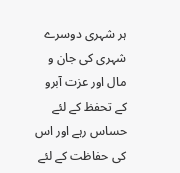ہر شہری دوسرے شہری کی جان و مال اور عزت آبرو کے تحفظ کے لئے حساس رہے اور اس کی حفاظت کے لئے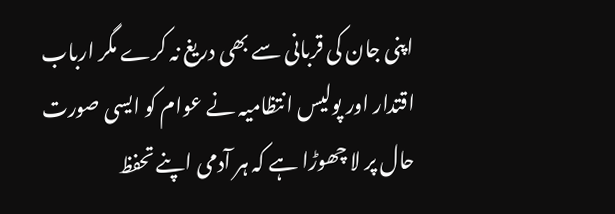اپنی جان کی قربانی سے بھی دریغ نہ کرے مگر ارباب اقتدار اور پولیس انتظامیہ نے عوام کو ایسی صورت حال پر لا چھوڑا ہے کہ ہر آدمی اپنے تحفظ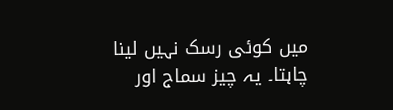میں کوئی رسک نہیں لینا چاہتا۔ یہ چیز سماج اور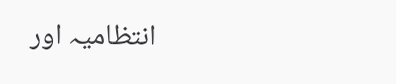انتظامیہ اور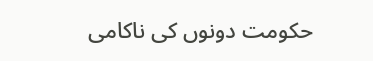حکومت دونوں کی ناکامی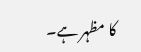کا مظہر ہے۔